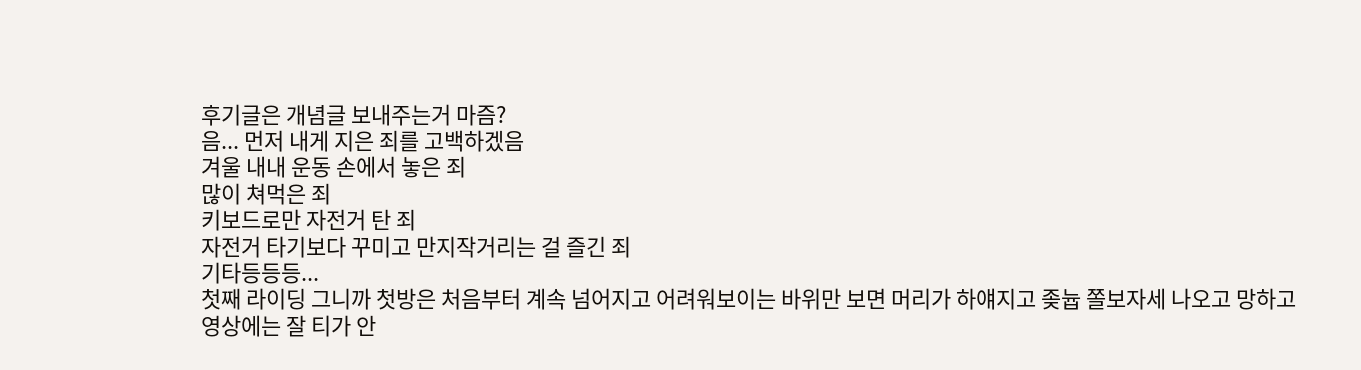후기글은 개념글 보내주는거 마즘?
음... 먼저 내게 지은 죄를 고백하겠음
겨울 내내 운동 손에서 놓은 죄
많이 쳐먹은 죄
키보드로만 자전거 탄 죄
자전거 타기보다 꾸미고 만지작거리는 걸 즐긴 죄
기타등등등...
첫째 라이딩 그니까 첫방은 처음부터 계속 넘어지고 어려워보이는 바위만 보면 머리가 하얘지고 좆늅 쫄보자세 나오고 망하고
영상에는 잘 티가 안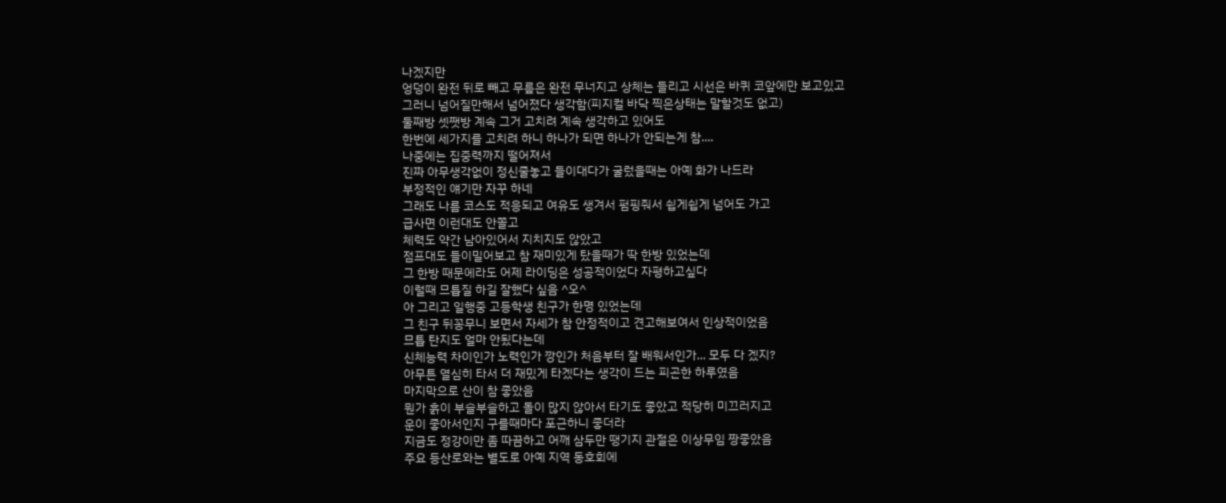나겠지만
엉덩이 완전 뒤로 빼고 무릎은 완전 무너지고 상체는 들리고 시선은 바퀴 코앞에만 보고있고
그러니 넘어질만해서 넘어졌다 생각함(피지컬 바닥 찍은상태는 말할것도 없고)
둘째방 셋쨋방 계속 그거 고치려 계속 생각하고 있어도
한번에 세가지를 고치려 하니 하나가 되면 하나가 안되는게 참....
나중에는 집중력까지 떨어져서
진짜 아무생각없이 정신줄놓고 들이대다가 굴렀을때는 아예 화가 나드라
부정적인 얘기만 자꾸 하네
그래도 나름 코스도 적응되고 여유도 생겨서 펌핑줘서 쉽게쉽게 넘어도 가고
급사면 이런대도 안쫄고
체력도 약간 남아있어서 지치지도 않았고
점프대도 들이밀어보고 참 재미있게 탔을때가 딱 한방 있었는데
그 한방 때문에라도 어제 라이딩은 성공적이었다 자평하고싶다
이럴때 므틉질 하길 잘했다 싶음 ^오^
아 그리고 일행중 고등학생 친구가 한명 있었는데
그 친구 뒤꽁무니 보면서 자세가 참 안정적이고 견고해보여서 인상적이었음
므틉 탄지도 얼마 안됬다는데
신체능력 차이인가 노력인가 깡인가 처음부터 잘 배워서인가... 모두 다 겠지?
아무튼 열심히 타서 더 재밌게 타겠다는 생각이 드는 피곤한 하루였음
마지막으로 산이 참 좋았음
뭔가 흙이 부슬부슬하고 돌이 많지 않아서 타기도 좋았고 적당히 미끄러지고
운이 좋아서인지 구를때마다 포근하니 좋더라
지금도 정강이만 좀 따끔하고 어깨 삼두만 땡기지 관절은 이상무임 짱좋았음
주요 등산로와는 별도로 아예 지역 동호회에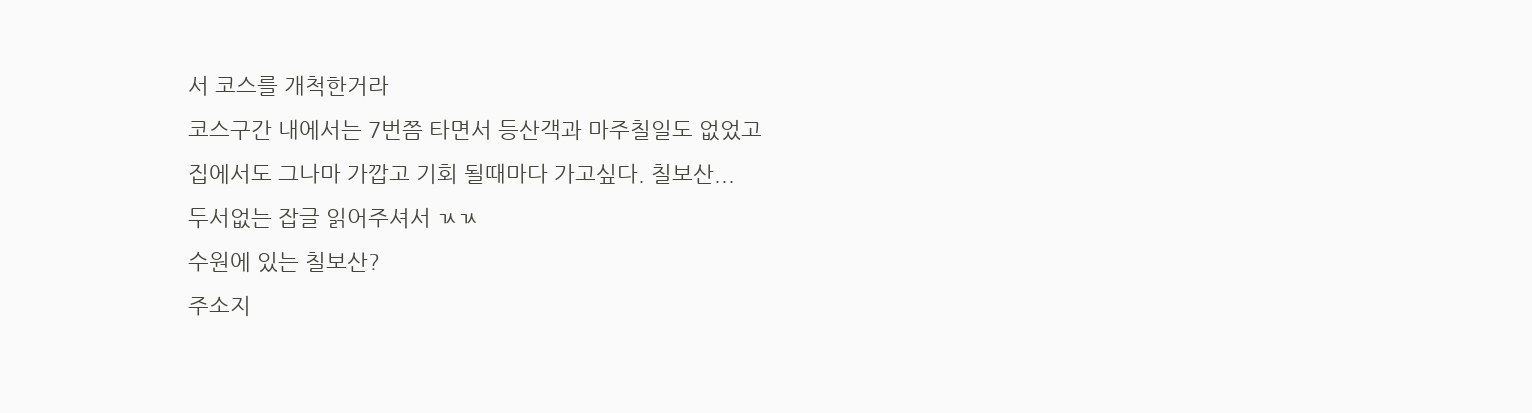서 코스를 개척한거라
코스구간 내에서는 7번쯤 타면서 등산객과 마주칠일도 없었고
집에서도 그나마 가깝고 기회 될때마다 가고싶다. 칠보산...
두서없는 잡글 읽어주셔서 ㄳㄳ
수원에 있는 칠보산?
주소지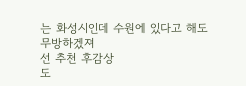는 화성시인데 수원에 있다고 해도 무방하겠져
선 추천 후감상
도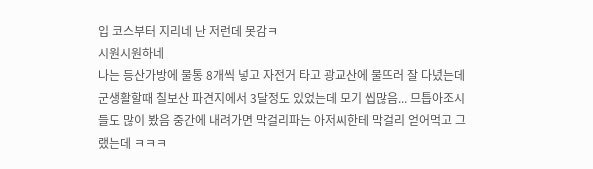입 코스부터 지리네 난 저런데 못감ㅋ
시원시원하네
나는 등산가방에 물통 8개씩 넣고 자전거 타고 광교산에 물뜨러 잘 다녔는데
군생활할때 칠보산 파견지에서 3달정도 있었는데 모기 씹많음... 므틉아조시들도 많이 봤음 중간에 내려가면 막걸리파는 아저씨한테 막걸리 얻어먹고 그랬는데 ㅋㅋㅋ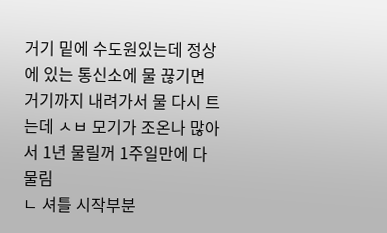거기 밑에 수도원있는데 정상에 있는 통신소에 물 끊기면 거기까지 내려가서 물 다시 트는데 ㅅㅂ 모기가 조온나 많아서 1년 물릴꺼 1주일만에 다 물림
ㄴ 셔틀 시작부분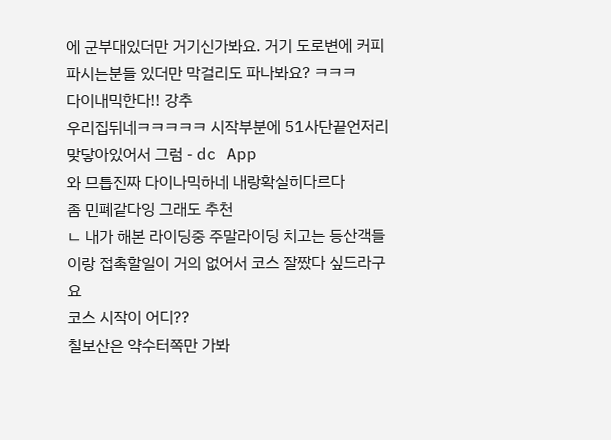에 군부대있더만 거기신가봐요. 거기 도로변에 커피파시는분들 있더만 막걸리도 파나봐요? ㅋㅋㅋ
다이내믹한다!! 강추
우리집뒤네ㅋㅋㅋㅋㅋ 시작부분에 51사단끝언저리 맞닿아있어서 그럼 - dc App
와 므틉진짜 다이나믹하네 내랑확실히다르다
좀 민폐같다잉 그래도 추천
ㄴ 내가 해본 라이딩중 주말라이딩 치고는 등산객들이랑 접촉할일이 거의 없어서 코스 잘짰다 싶드라구요
코스 시작이 어디??
칠보산은 약수터쪽만 가봐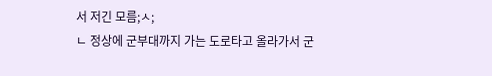서 저긴 모름;ㅅ;
ㄴ 정상에 군부대까지 가는 도로타고 올라가서 군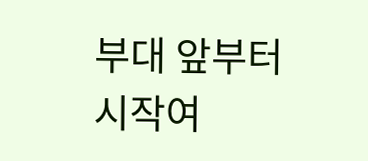부대 앞부터 시작여